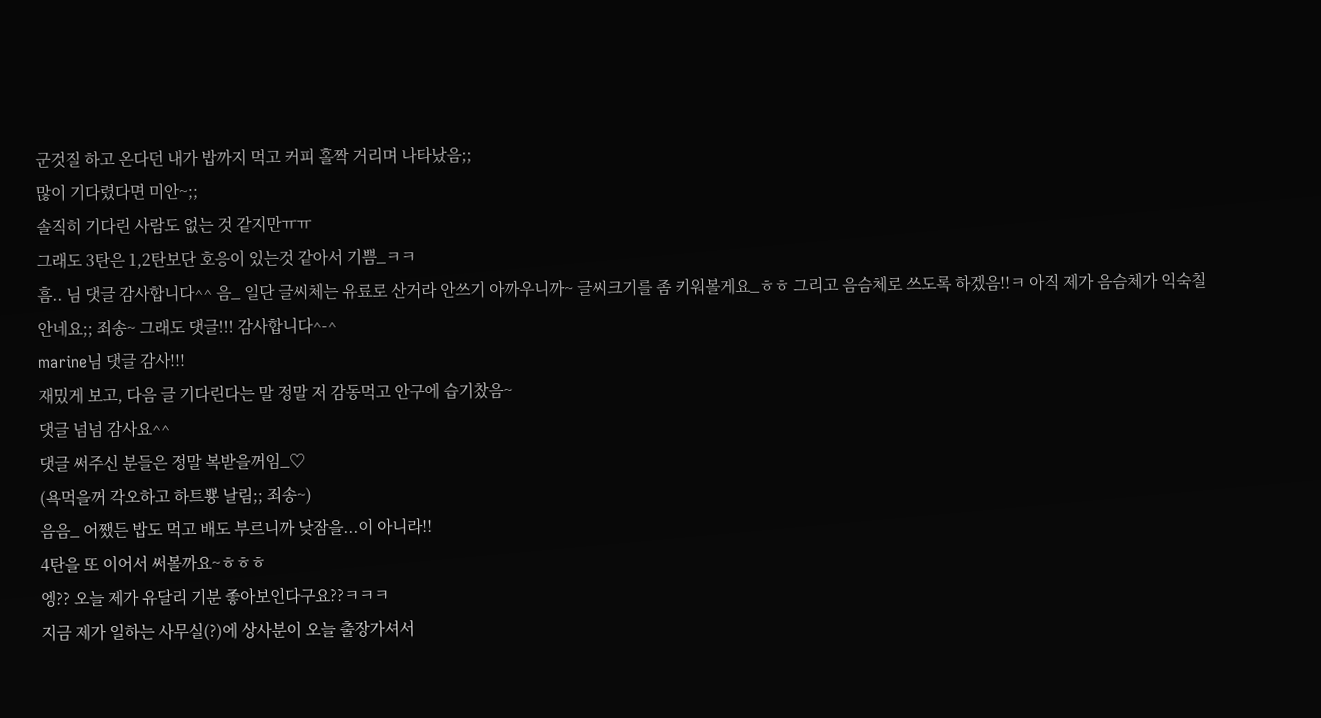군것질 하고 온다던 내가 밥까지 먹고 커피 홀짝 거리며 나타났음;;
많이 기다렸다면 미안~;;
솔직히 기다린 사람도 없는 것 같지만ㅠㅠ
그래도 3탄은 1,2탄보단 호응이 있는것 같아서 기쁨_ㅋㅋ
흠.. 님 댓글 감사합니다^^ 음_ 일단 글씨체는 유료로 산거라 안쓰기 아까우니까~ 글씨크기를 좀 키워볼게요_ㅎㅎ 그리고 음슴체로 쓰도록 하겠음!!ㅋ 아직 제가 음슴체가 익숙칠 안네요;; 죄송~ 그래도 댓글!!! 감사합니다^-^
marine님 댓글 감사!!!
재밌게 보고, 다음 글 기다린다는 말 정말 저 감동먹고 안구에 습기찼음~
댓글 넘넘 감사요^^
댓글 써주신 분들은 정말 복받을꺼임_♡
(욕먹을꺼 각오하고 하트뿅 날림;; 죄송~)
음음_ 어쨌든 밥도 먹고 배도 부르니까 낮잠을...이 아니라!!
4탄을 또 이어서 써볼까요~ㅎㅎㅎ
엥?? 오늘 제가 유달리 기분 좋아보인다구요??ㅋㅋㅋ
지금 제가 일하는 사무실(?)에 상사분이 오늘 출장가셔서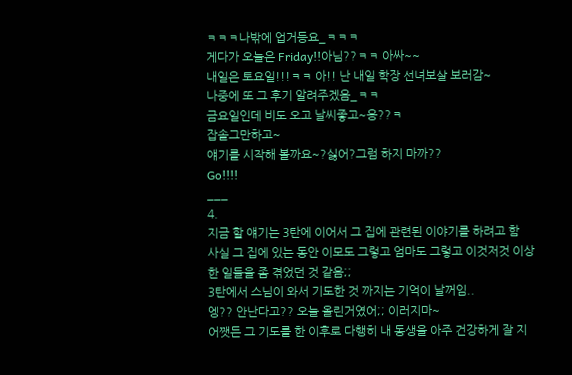ㅋㅋㅋ나밖에 업거등요_ㅋㅋㅋ
게다가 오늘은 Friday!!아님??ㅋㅋ 아싸~~
내일은 토요일!!!ㅋㅋ 아!! 난 내일 학장 선녀보살 보러감~
나중에 또 그 후기 알려주겠음_ㅋㅋ
금요일인데 비도 오고 날씨좋고~응??ㅋ
잡솔그만하고~
얘기를 시작해 볼까요~?싫어?그럼 하지 마까??
Go!!!!
___
4.
지금 할 얘기는 3탄에 이어서 그 집에 관련된 이야기를 하려고 함
사실 그 집에 있는 동안 이모도 그렇고 엄마도 그렇고 이것저것 이상한 일들을 좀 겪었던 것 같음;;
3탄에서 스님이 와서 기도한 것 까지는 기억이 날꺼임..
엥?? 안난다고?? 오늘 올린거였어;; 이러지마~
어쨋든 그 기도를 한 이후로 다행히 내 동생을 아주 건강하게 잘 지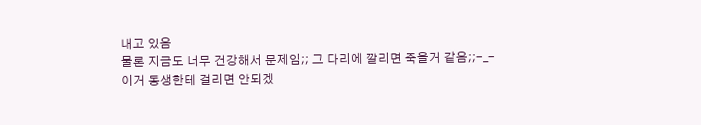내고 있음
물론 지금도 너무 건강해서 문제임;; 그 다리에 깔리면 죽을거 같음;;-_-
이거 동생한테 걸리면 안되겠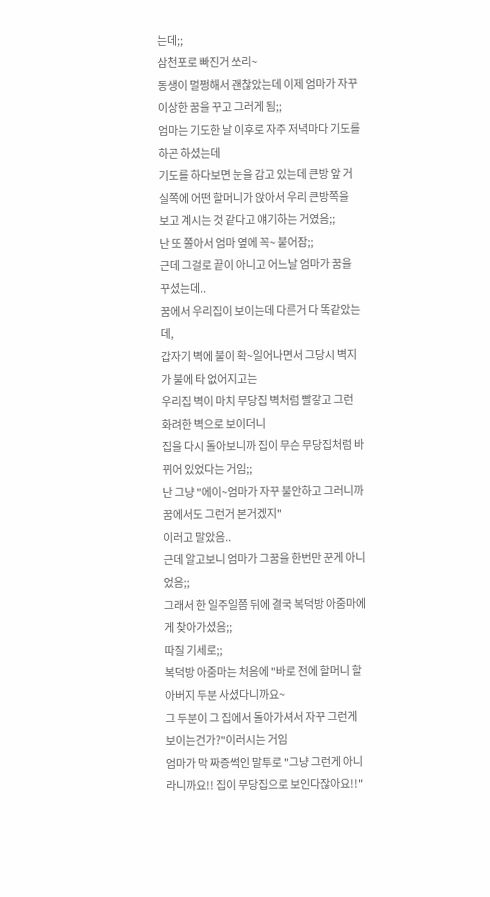는데;;
삼천포로 빠진거 쏘리~
동생이 멀쩡해서 괜찮았는데 이제 엄마가 자꾸 이상한 꿈을 꾸고 그러게 됨;;
엄마는 기도한 날 이후로 자주 저녁마다 기도를 하곤 하셨는데
기도를 하다보면 눈을 감고 있는데 큰방 앞 거실쪽에 어떤 할머니가 앉아서 우리 큰방쪽을
보고 계시는 것 같다고 얘기하는 거였음;;
난 또 쫄아서 엄마 옆에 꼭~ 붙어잠;;
근데 그걸로 끝이 아니고 어느날 엄마가 꿈을 꾸셨는데..
꿈에서 우리집이 보이는데 다른거 다 똑같았는데,
갑자기 벽에 불이 확~일어나면서 그당시 벽지가 불에 타 없어지고는
우리집 벽이 마치 무당집 벽처럼 빨갛고 그런 화려한 벽으로 보이더니
집을 다시 돌아보니까 집이 무슨 무당집처럼 바뀌어 있었다는 거임;;
난 그냥 "에이~엄마가 자꾸 불안하고 그러니까 꿈에서도 그런거 본거겠지"
이러고 말았음..
근데 알고보니 엄마가 그꿈을 한번만 꾼게 아니었음;;
그래서 한 일주일쯤 뒤에 결국 복덕방 아줌마에게 찾아가셨음;;
따질 기세로;;
복덕방 아줌마는 처음에 "바로 전에 할머니 할아버지 두분 사셨다니까요~
그 두분이 그 집에서 돌아가셔서 자꾸 그런게 보이는건가?"이러시는 거임
엄마가 막 짜증썩인 말투로 "그냥 그런게 아니라니까요!! 집이 무당집으로 보인다잖아요!!"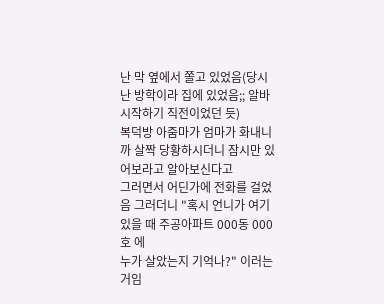난 막 옆에서 쫄고 있었음(당시 난 방학이라 집에 있었음;; 알바시작하기 직전이었던 듯)
복덕방 아줌마가 엄마가 화내니까 살짝 당황하시더니 잠시만 있어보라고 알아보신다고
그러면서 어딘가에 전화를 걸었음 그러더니 "혹시 언니가 여기 있을 때 주공아파트 000동 000호 에
누가 살았는지 기억나?" 이러는 거임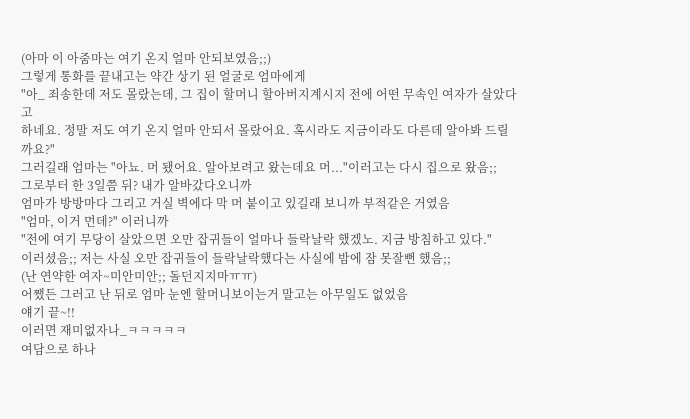(아마 이 아줌마는 여기 온지 얼마 안되보였음;;)
그렇게 통화를 끝내고는 약간 상기 된 얼굴로 엄마에게
"아_ 죄송한데 저도 몰랐는데, 그 집이 할머니 할아버지계시지 전에 어떤 무속인 여자가 살았다고
하네요. 정말 저도 여기 온지 얼마 안되서 몰랐어요. 혹시라도 지금이라도 다른데 알아봐 드릴까요?"
그러길래 엄마는 "아뇨. 머 됐어요. 알아보려고 왔는데요 머..."이러고는 다시 집으로 왔음;;
그로부터 한 3일쯤 뒤? 내가 알바갔다오니까
엄마가 방방마다 그리고 거실 벽에다 막 머 붙이고 있길래 보니까 부적같은 거였음
"엄마, 이거 먼데?" 이러니까
"전에 여기 무당이 살았으면 오만 잡귀들이 얼마나 들락날락 했겠노. 지금 방침하고 있다."
이러셨음;; 저는 사실 오만 잡귀들이 들락날락했다는 사실에 밤에 잠 못잘뻔 했음;;
(난 연약한 여자~미안미안;; 돌던지지마ㅠㅠ)
어쨌든 그러고 난 뒤로 엄마 눈엔 할머니보이는거 말고는 아무일도 없었음
얘기 끝~!!
이러면 재미없자나_ㅋㅋㅋㅋㅋ
여담으로 하나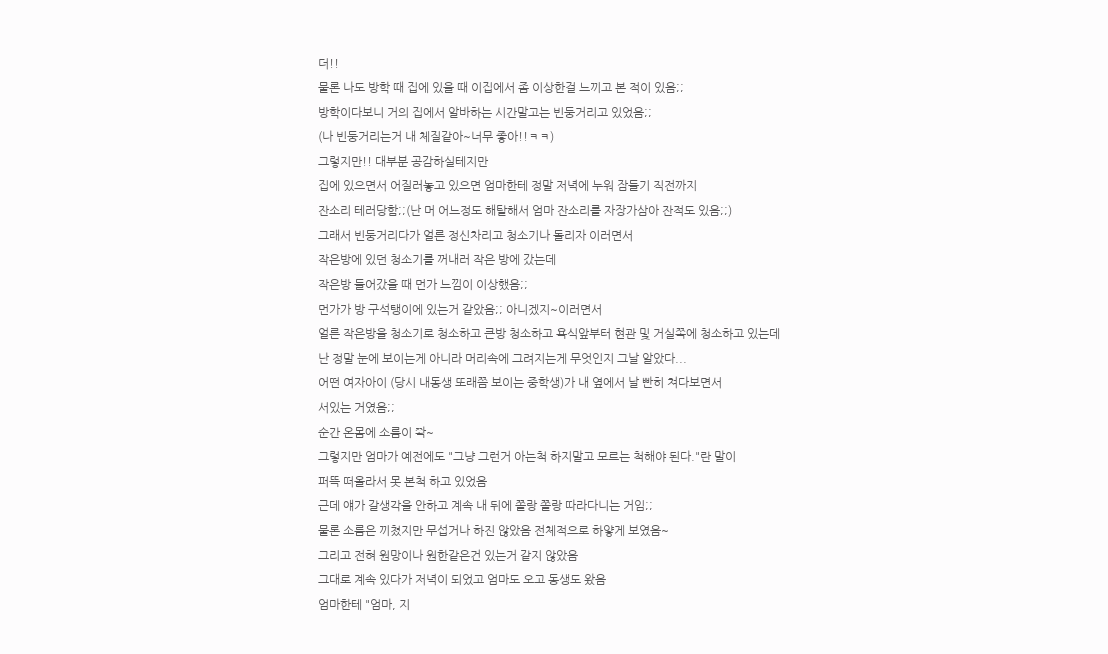더!!
물론 나도 방학 때 집에 있을 때 이집에서 좀 이상한걸 느끼고 본 적이 있음;;
방학이다보니 거의 집에서 알바하는 시간말고는 빈둥거리고 있었음;;
(나 빈둥거리는거 내 체질같아~너무 좋아!!ㅋㅋ)
그렇지만!! 대부분 공감하실테지만
집에 있으면서 어질러놓고 있으면 엄마한테 정말 저녁에 누워 잠들기 직전까지
잔소리 테러당함;;(난 머 어느정도 해탈해서 엄마 잔소리를 자장가삼아 잔적도 있음;;)
그래서 빈둥거리다가 얼른 정신차리고 청소기나 돌리자 이러면서
작은방에 있던 청소기를 꺼내러 작은 방에 갔는데
작은방 들어갔을 때 먼가 느낌이 이상했음;;
먼가가 방 구석탱이에 있는거 같았음;; 아니겠지~이러면서
얼른 작은방을 청소기로 청소하고 큰방 청소하고 욕식앞부터 현관 및 거실쪽에 청소하고 있는데
난 정말 눈에 보이는게 아니라 머리속에 그려지는게 무엇인지 그날 알았다...
어떤 여자아이 (당시 내동생 또래쯤 보이는 중학생)가 내 옆에서 날 빤히 쳐다보면서
서있는 거였음;;
순간 온몸에 소름이 쫙~
그렇지만 엄마가 예전에도 "그냥 그런거 아는척 하지말고 모르는 척해야 된다."란 말이
퍼뜩 떠올라서 못 본척 하고 있었음
근데 얘가 갈생각을 안하고 계속 내 뒤에 쫄랑 쫄랑 따라다니는 거임;;
물론 소름은 끼쳤지만 무섭거나 하진 않았음 전체적으로 하얗게 보였음~
그리고 전혀 원망이나 원한같은건 있는거 같지 않았음
그대로 계속 있다가 저녁이 되었고 엄마도 오고 동생도 왔음
엄마한테 "엄마, 지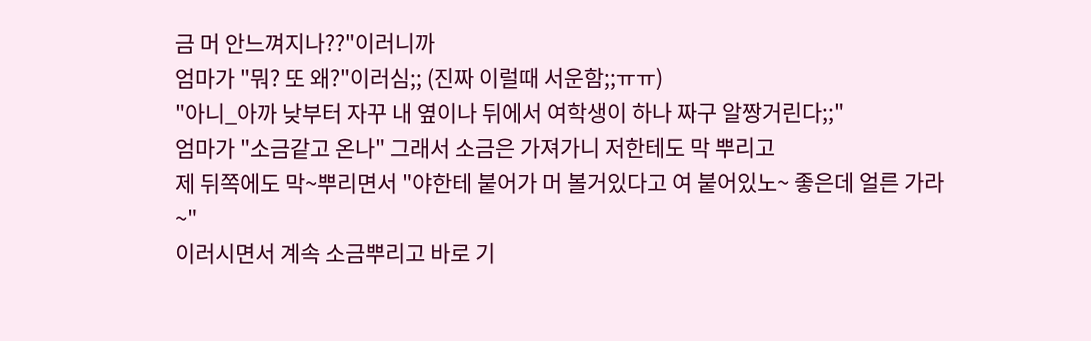금 머 안느껴지나??"이러니까
엄마가 "뭐? 또 왜?"이러심;; (진짜 이럴때 서운함;;ㅠㅠ)
"아니_아까 낮부터 자꾸 내 옆이나 뒤에서 여학생이 하나 짜구 알짱거린다;;"
엄마가 "소금같고 온나" 그래서 소금은 가져가니 저한테도 막 뿌리고
제 뒤쪽에도 막~뿌리면서 "야한테 붙어가 머 볼거있다고 여 붙어있노~ 좋은데 얼른 가라~"
이러시면서 계속 소금뿌리고 바로 기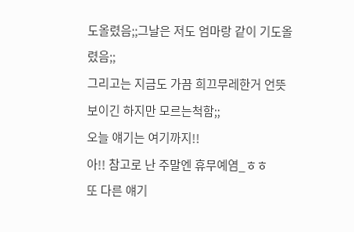도올렸음;;그날은 저도 엄마랑 같이 기도올렸음;;
그리고는 지금도 가끔 희끄무레한거 언뜻 보이긴 하지만 모르는척함;;
오늘 얘기는 여기까지!!
아!! 참고로 난 주말엔 휴무예염_ㅎㅎ
또 다른 얘기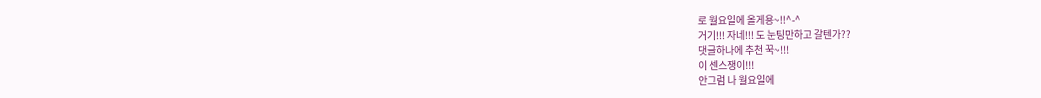로 월요일에 올게용~!!^-^
거기!!! 자네!!! 도 눈팅만하고 갈텐가??
댓글하나에 추천 꾹~!!!
이 센스쟁이!!!
안그럼 나 월요일에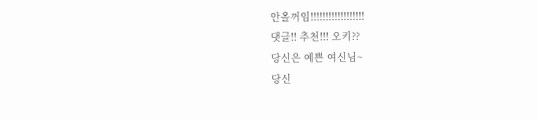안올꺼임!!!!!!!!!!!!!!!!!!
댓글!! 추천!!! 오키??
당신은 예쁜 여신님~
당신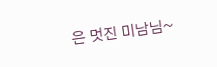은 멋진 미남님~